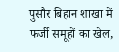पुसौर बिहान शाखा में फर्जी समूहों का खेल,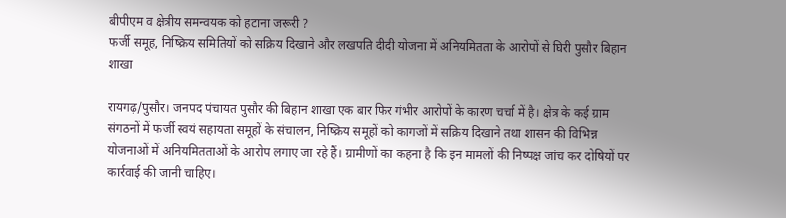बीपीएम व क्षेत्रीय समन्वयक को हटाना जरूरी ?
फर्जी समूह, निष्क्रिय समितियों को सक्रिय दिखाने और लखपति दीदी योजना में अनियमितता के आरोपों से घिरी पुसौर बिहान शाखा

रायगढ़/पुसौर। जनपद पंचायत पुसौर की बिहान शाखा एक बार फिर गंभीर आरोपों के कारण चर्चा में है। क्षेत्र के कई ग्राम संगठनों में फर्जी स्वयं सहायता समूहों के संचालन, निष्क्रिय समूहों को कागजों में सक्रिय दिखाने तथा शासन की विभिन्न योजनाओं में अनियमितताओं के आरोप लगाए जा रहे हैं। ग्रामीणों का कहना है कि इन मामलों की निष्पक्ष जांच कर दोषियों पर कार्रवाई की जानी चाहिए।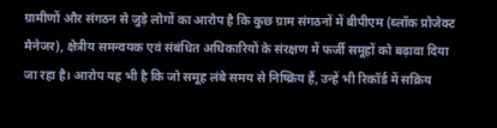ग्रामीणों और संगठन से जुड़े लोगों का आरोप है कि कुछ ग्राम संगठनों में बीपीएम (ब्लॉक प्रोजेक्ट मैनेजर), क्षेत्रीय समन्वयक एवं संबंधित अधिकारियों के संरक्षण में फर्जी समूहों को बढ़ावा दिया जा रहा है। आरोप यह भी है कि जो समूह लंबे समय से निष्क्रिय हैं, उन्हें भी रिकॉर्ड में सक्रिय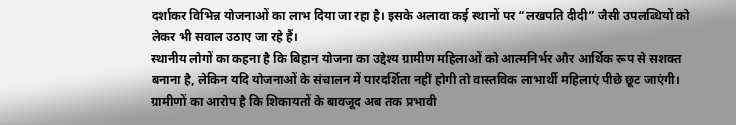दर्शाकर विभिन्न योजनाओं का लाभ दिया जा रहा है। इसके अलावा कई स्थानों पर “लखपति दीदी” जैसी उपलब्धियों को लेकर भी सवाल उठाए जा रहे हैं।
स्थानीय लोगों का कहना है कि बिहान योजना का उद्देश्य ग्रामीण महिलाओं को आत्मनिर्भर और आर्थिक रूप से सशक्त बनाना है, लेकिन यदि योजनाओं के संचालन में पारदर्शिता नहीं होगी तो वास्तविक लाभार्थी महिलाएं पीछे छूट जाएंगी। ग्रामीणों का आरोप है कि शिकायतों के बावजूद अब तक प्रभावी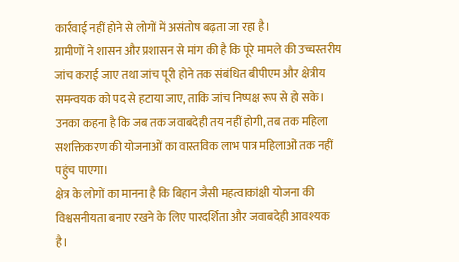कार्रवाई नहीं होने से लोगों में असंतोष बढ़ता जा रहा है।
ग्रामीणों ने शासन और प्रशासन से मांग की है कि पूरे मामले की उच्चस्तरीय जांच कराई जाए तथा जांच पूरी होने तक संबंधित बीपीएम और क्षेत्रीय समन्वयक को पद से हटाया जाए, ताकि जांच निष्पक्ष रूप से हो सके। उनका कहना है कि जब तक जवाबदेही तय नहीं होगी, तब तक महिला सशक्तिकरण की योजनाओं का वास्तविक लाभ पात्र महिलाओं तक नहीं पहुंच पाएगा।
क्षेत्र के लोगों का मानना है कि बिहान जैसी महत्वाकांक्षी योजना की विश्वसनीयता बनाए रखने के लिए पारदर्शिता और जवाबदेही आवश्यक है।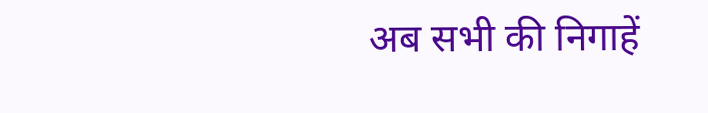अब सभी की निगाहें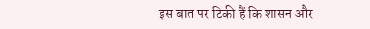इस बात पर टिकी हैं कि शासन और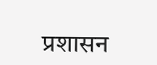प्रशासन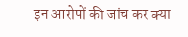इन आरोपों की जांच कर क्या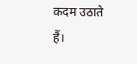कदम उठाते हैं।